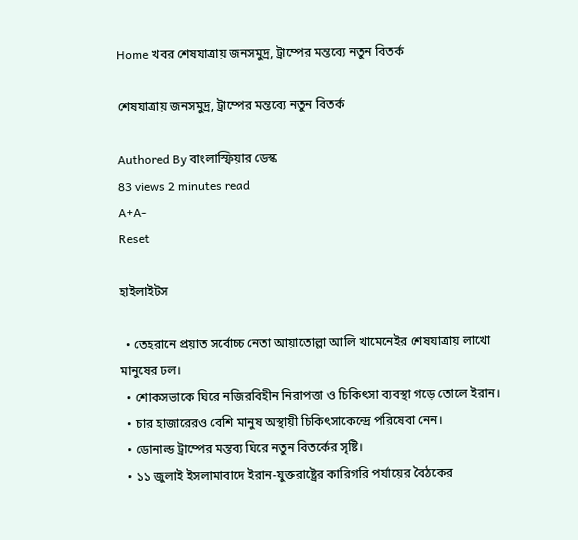Home খবর শেষযাত্রায় জনসমুদ্র, ট্রাম্পের মন্তব্যে নতুন বিতর্ক

শেষযাত্রায় জনসমুদ্র, ট্রাম্পের মন্তব্যে নতুন বিতর্ক

Authored By বাংলাস্ফিয়ার ডেস্ক
83 views 2 minutes read
A+A-
Reset

হাইলাইটস

  • তেহরানে প্রয়াত সর্বোচ্চ নেতা আয়াতোল্লা আলি খামেনেইর শেষযাত্রায় লাখো মানুষের ঢল।
  • শোকসভাকে ঘিরে নজিরবিহীন নিরাপত্তা ও চিকিৎসা ব্যবস্থা গড়ে তোলে ইরান।
  • চার হাজারেরও বেশি মানুষ অস্থায়ী চিকিৎসাকেন্দ্রে পরিষেবা নেন।
  • ডোনাল্ড ট্রাম্পের মন্তব্য ঘিরে নতুন বিতর্কের সৃষ্টি।
  • ১১ জুলাই ইসলামাবাদে ইরান-যুক্তরাষ্ট্রের কারিগরি পর্যায়ের বৈঠকের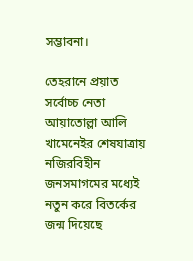সম্ভাবনা।

তেহরানে প্রয়াত সর্বোচ্চ নেতা আয়াতোল্লা আলি খামেনেইর শেষযাত্রায় নজিরবিহীন জনসমাগমের মধ্যেই নতুন করে বিতর্কের জন্ম দিয়েছে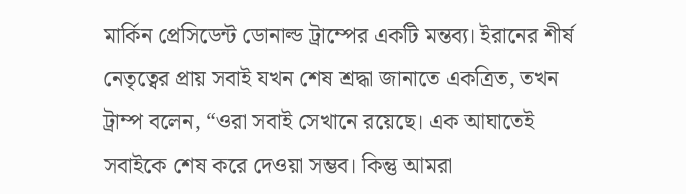মার্কিন প্রেসিডেন্ট ডোনাল্ড ট্রাম্পের একটি মন্তব্য। ইরানের শীর্ষ নেতৃত্বের প্রায় সবাই যখন শেষ শ্রদ্ধা জানাতে একত্রিত, তখন ট্রাম্প বলেন, “ওরা সবাই সেখানে রয়েছে। এক আঘাতেই সবাইকে শেষ করে দেওয়া সম্ভব। কিন্তু আমরা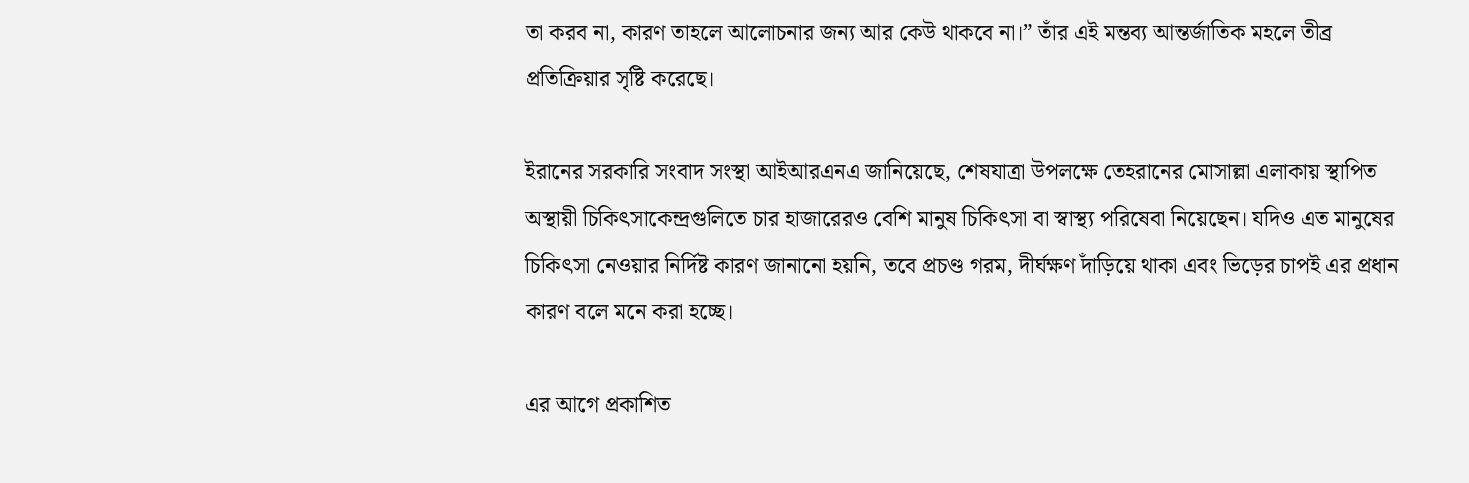তা করব না, কারণ তাহলে আলোচনার জন্য আর কেউ থাকবে না।” তাঁর এই মন্তব্য আন্তর্জাতিক মহলে তীব্র প্রতিক্রিয়ার সৃষ্টি করেছে।

ইরানের সরকারি সংবাদ সংস্থা আইআরএনএ জানিয়েছে, শেষযাত্রা উপলক্ষে তেহরানের মোসাল্লা এলাকায় স্থাপিত অস্থায়ী চিকিৎসাকেন্দ্রগুলিতে চার হাজারেরও বেশি মানুষ চিকিৎসা বা স্বাস্থ্য পরিষেবা নিয়েছেন। যদিও এত মানুষের চিকিৎসা নেওয়ার নির্দিষ্ট কারণ জানানো হয়নি, তবে প্রচণ্ড গরম, দীর্ঘক্ষণ দাঁড়িয়ে থাকা এবং ভিড়ের চাপই এর প্রধান কারণ বলে মনে করা হচ্ছে।

এর আগে প্রকাশিত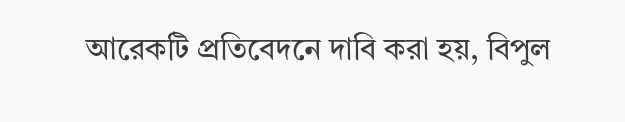আরেকটি প্রতিবেদনে দাবি করা হয়, বিপুল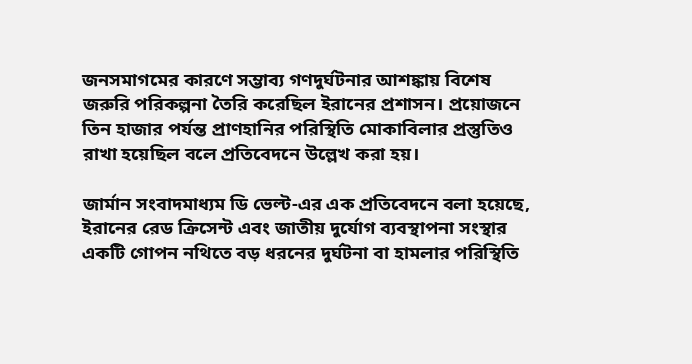জনসমাগমের কারণে সম্ভাব্য গণদুর্ঘটনার আশঙ্কায় বিশেষ জরুরি পরিকল্পনা তৈরি করেছিল ইরানের প্রশাসন। প্রয়োজনে তিন হাজার পর্যন্ত প্রাণহানির পরিস্থিতি মোকাবিলার প্রস্তুতিও রাখা হয়েছিল বলে প্রতিবেদনে উল্লেখ করা হয়।

জার্মান সংবাদমাধ্যম ডি ভেল্ট-এর এক প্রতিবেদনে বলা হয়েছে, ইরানের রেড ক্রিসেন্ট এবং জাতীয় দুর্যোগ ব্যবস্থাপনা সংস্থার একটি গোপন নথিতে বড় ধরনের দুর্ঘটনা বা হামলার পরিস্থিতি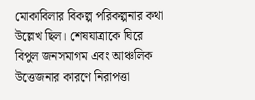মোকাবিলার বিকল্প পরিকল্পনার কথা উল্লেখ ছিল। শেষযাত্রাকে ঘিরে বিপুল জনসমাগম এবং আঞ্চলিক উত্তেজনার কারণে নিরাপত্তা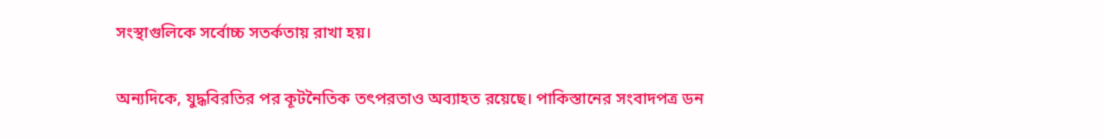সংস্থাগুলিকে সর্বোচ্চ সতর্কতায় রাখা হয়।

অন্যদিকে, যুদ্ধবিরতির পর কূটনৈতিক তৎপরতাও অব্যাহত রয়েছে। পাকিস্তানের সংবাদপত্র ডন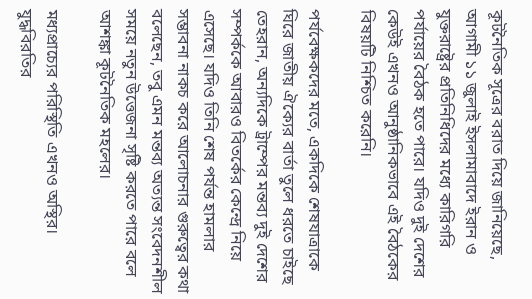কূটনৈতিক সূত্রের বরাত দিয়ে জানিয়েছে, আগামী ১১ জুলাই ইসলামাবাদে ইরান ও যুক্তরাষ্ট্রের প্রতিনিধিদের মধ্যে কারিগরি পর্যায়ের বৈঠক হতে পারে। যদিও দুই দেশের কেউই এখনও আনুষ্ঠানিকভাবে এই বৈঠকের বিষয়টি নিশ্চিত করেনি।

পর্যবেক্ষকদের মতে, একদিকে শেষযাত্রাকে ঘিরে জাতীয় ঐক্যের বার্তা তুলে ধরতে চাইছে তেহরান, অন্যদিকে ট্রাম্পের মন্তব্য দুই দেশের সম্পর্ককে আবারও বিতর্কের কেন্দ্রে নিয়ে এসেছে। যদিও তিনি শেষ পর্যন্ত হামলার সম্ভাবনা নাকচ করে আলোচনার গুরুত্বের কথা বলেছেন, তবু এমন মন্তব্য অত্যন্ত সংবেদনশীল সময়ে নতুন উত্তেজনা সৃষ্টি করতে পারে বলে আশঙ্কা কূটনৈতিক মহলের।

মধ্যপ্রাচ্যের পরিস্থিতি এখনও অস্থির। যুদ্ধবিরতির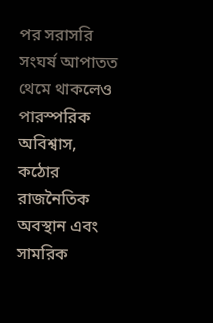পর সরাসরি সংঘর্ষ আপাতত থেমে থাকলেও পারস্পরিক অবিশ্বাস, কঠোর রাজনৈতিক অবস্থান এবং সামরিক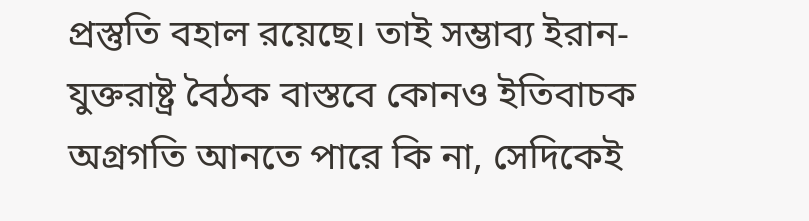প্রস্তুতি বহাল রয়েছে। তাই সম্ভাব্য ইরান-যুক্তরাষ্ট্র বৈঠক বাস্তবে কোনও ইতিবাচক অগ্রগতি আনতে পারে কি না, সেদিকেই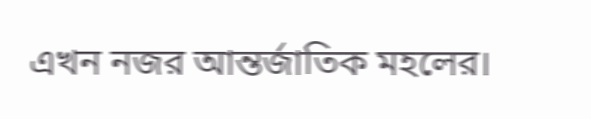এখন নজর আন্তর্জাতিক মহলের।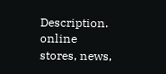Description. online stores, news,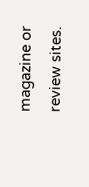magazine or review sites.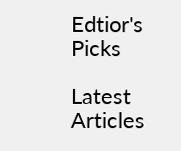Edtior's Picks

Latest Articles